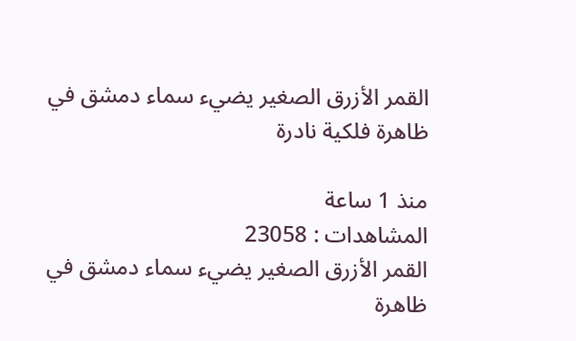القمر الأزرق الصغير يضيء سماء دمشق في ظاهرة فلكية نادرة

منذ 1 ساعة
المشاهدات : 23058
القمر الأزرق الصغير يضيء سماء دمشق في ظاهرة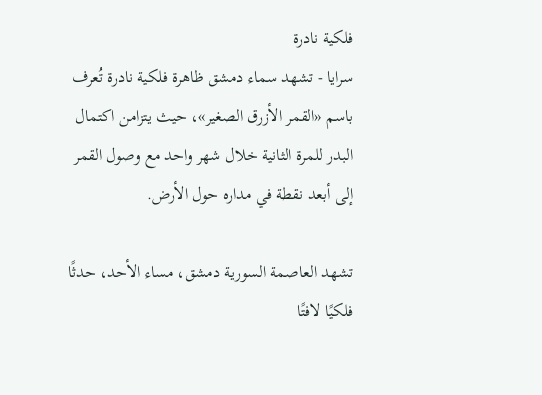فلكية نادرة
سرايا - تشهد سماء دمشق ظاهرة فلكية نادرة تُعرف باسم «القمر الأزرق الصغير»، حيث يتزامن اكتمال البدر للمرة الثانية خلال شهر واحد مع وصول القمر إلى أبعد نقطة في مداره حول الأرض.

تشهد العاصمة السورية دمشق، مساء الأحد، حدثًا فلكيًا لافتًا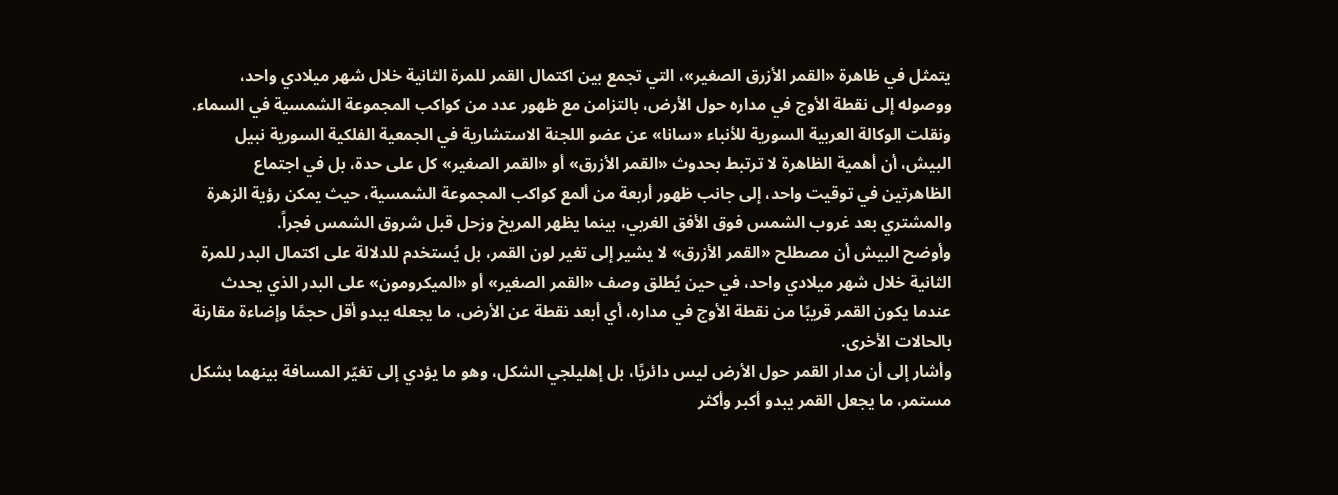يتمثل في ظاهرة «القمر الأزرق الصغير»، التي تجمع بين اكتمال القمر للمرة الثانية خلال شهر ميلادي واحد، ووصوله إلى نقطة الأوج في مداره حول الأرض، بالتزامن مع ظهور عدد من كواكب المجموعة الشمسية في السماء.
ونقلت الوكالة العربية السورية للأنباء «سانا» عن عضو اللجنة الاستشارية في الجمعية الفلكية السورية نبيل البيش، أن أهمية الظاهرة لا ترتبط بحدوث «القمر الأزرق» أو «القمر الصغير» كل على حدة، بل في اجتماع الظاهرتين في توقيت واحد، إلى جانب ظهور أربعة من ألمع كواكب المجموعة الشمسية، حيث يمكن رؤية الزهرة والمشتري بعد غروب الشمس فوق الأفق الغربي، بينما يظهر المريخ وزحل قبل شروق الشمس فجراً.
وأوضح البيش أن مصطلح «القمر الأزرق» لا يشير إلى تغير لون القمر، بل يُستخدم للدلالة على اكتمال البدر للمرة الثانية خلال شهر ميلادي واحد، في حين يُطلق وصف «القمر الصغير» أو «الميكرومون» على البدر الذي يحدث عندما يكون القمر قريبًا من نقطة الأوج في مداره، أي أبعد نقطة عن الأرض، ما يجعله يبدو أقل حجمًا وإضاءة مقارنة بالحالات الأخرى.
وأشار إلى أن مدار القمر حول الأرض ليس دائريًا، بل إهليلجي الشكل، وهو ما يؤدي إلى تغيّر المسافة بينهما بشكل مستمر، ما يجعل القمر يبدو أكبر وأكثر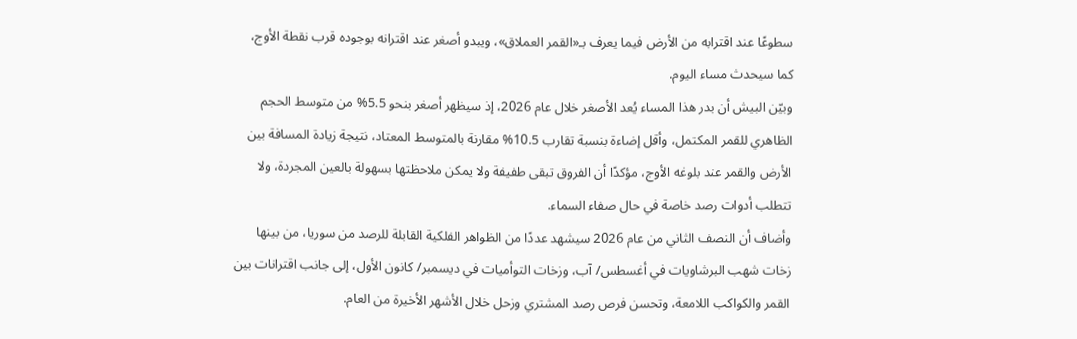سطوعًا عند اقترابه من الأرض فيما يعرف بـ«القمر العملاق»، ويبدو أصغر عند اقترانه بوجوده قرب نقطة الأوج، كما سيحدث مساء اليوم.
وبيّن البيش أن بدر هذا المساء يُعد الأصغر خلال عام 2026، إذ سيظهر أصغر بنحو 5.5% من متوسط الحجم الظاهري للقمر المكتمل، وأقل إضاءة بنسبة تقارب 10.5% مقارنة بالمتوسط المعتاد، نتيجة زيادة المسافة بين الأرض والقمر عند بلوغه الأوج، مؤكدًا أن الفروق تبقى طفيفة ولا يمكن ملاحظتها بسهولة بالعين المجردة، ولا تتطلب أدوات رصد خاصة في حال صفاء السماء.
وأضاف أن النصف الثاني من عام 2026 سيشهد عددًا من الظواهر الفلكية القابلة للرصد من سوريا، من بينها زخات شهب البرشاويات في أغسطس/ آب، وزخات التوأميات في ديسمبر/ كانون الأول، إلى جانب اقترانات بين القمر والكواكب اللامعة، وتحسن فرص رصد المشتري وزحل خلال الأشهر الأخيرة من العام.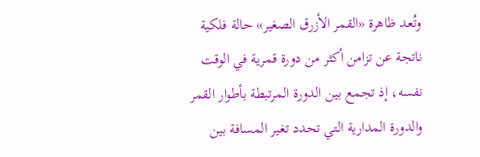وتُعد ظاهرة «القمر الأزرق الصغير» حالة فلكية ناتجة عن تزامن أكثر من دورة قمرية في الوقت نفسه، إذ تجمع بين الدورة المرتبطة بأطوار القمر والدورة المدارية التي تحدد تغير المسافة بين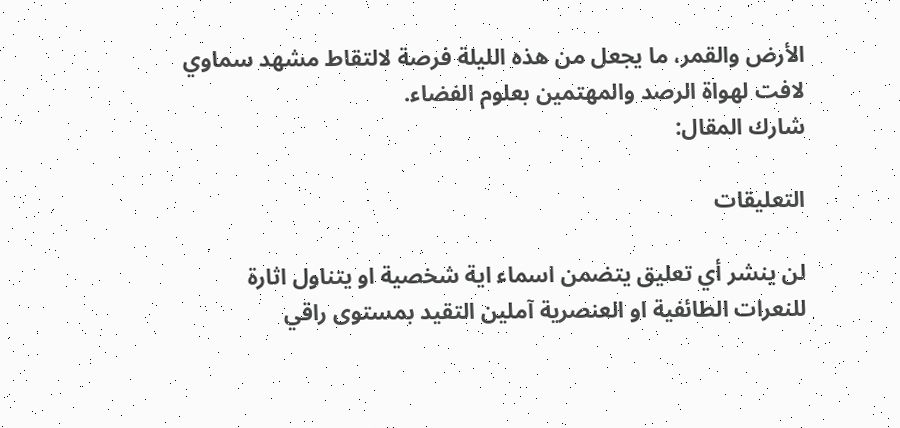الأرض والقمر، ما يجعل من هذه الليلة فرصة لالتقاط مشهد سماوي لافت لهواة الرصد والمهتمين بعلوم الفضاء.
شارك المقال:

التعليقات

لن ينشر أي تعليق يتضمن اسماء اية شخصية او يتناول اثارة للنعرات الطائفية او العنصرية آملين التقيد بمستوى راقي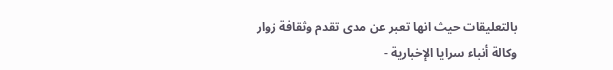بالتعليقات حيث انها تعبر عن مدى تقدم وثقافة زوار وكالة أنباء سرايا الإخبارية -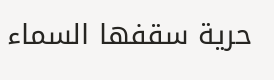حرية سقفها السماء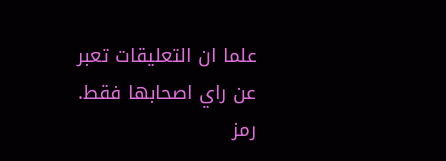علما ان التعليقات تعبر عن راي اصحابها فقط.
رمز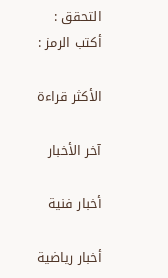التحقق :
أكتب الرمز :

الأكثر قراءة

آخر الأخبار

أخبار فنية

أخبار رياضية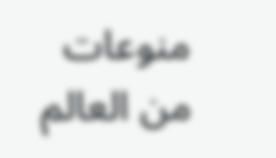منوعات من العالم